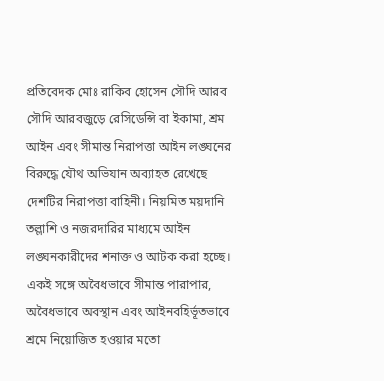প্রতিবেদক মোঃ রাকিব হোসেন সৌদি আরব
সৌদি আরবজুড়ে রেসিডেন্সি বা ইকামা, শ্রম আইন এবং সীমান্ত নিরাপত্তা আইন লঙ্ঘনের বিরুদ্ধে যৌথ অভিযান অব্যাহত রেখেছে দেশটির নিরাপত্তা বাহিনী। নিয়মিত ময়দানি তল্লাশি ও নজরদারির মাধ্যমে আইন লঙ্ঘনকারীদের শনাক্ত ও আটক করা হচ্ছে। একই সঙ্গে অবৈধভাবে সীমান্ত পারাপার, অবৈধভাবে অবস্থান এবং আইনবহির্ভূতভাবে শ্রমে নিয়োজিত হওয়ার মতো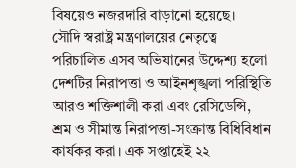বিষয়েও নজরদারি বাড়ানো হয়েছে।
সৌদি স্বরাষ্ট্র মন্ত্রণালয়ের নেতৃত্বে পরিচালিত এসব অভিযানের উদ্দেশ্য হলো দেশটির নিরাপত্তা ও আইনশৃঙ্খলা পরিস্থিতি আরও শক্তিশালী করা এবং রেসিডেন্সি, শ্রম ও সীমান্ত নিরাপত্তা-সংক্রান্ত বিধিবিধান কার্যকর করা। এক সপ্তাহেই ২২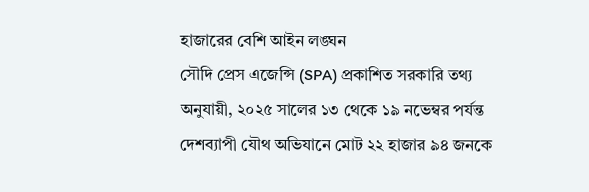হাজারের বেশি আইন লঙ্ঘন
সৌদি প্রেস এজেন্সি (SPA) প্রকাশিত সরকারি তথ্য অনুযায়ী, ২০২৫ সালের ১৩ থেকে ১৯ নভেম্বর পর্যন্ত দেশব্যাপী যৌথ অভিযানে মোট ২২ হাজার ৯৪ জনকে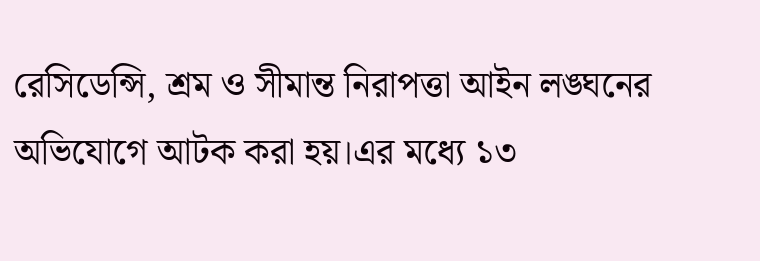রেসিডেন্সি, শ্রম ও সীমান্ত নিরাপত্তা আইন লঙ্ঘনের অভিযোগে আটক করা হয়।এর মধ্যে ১৩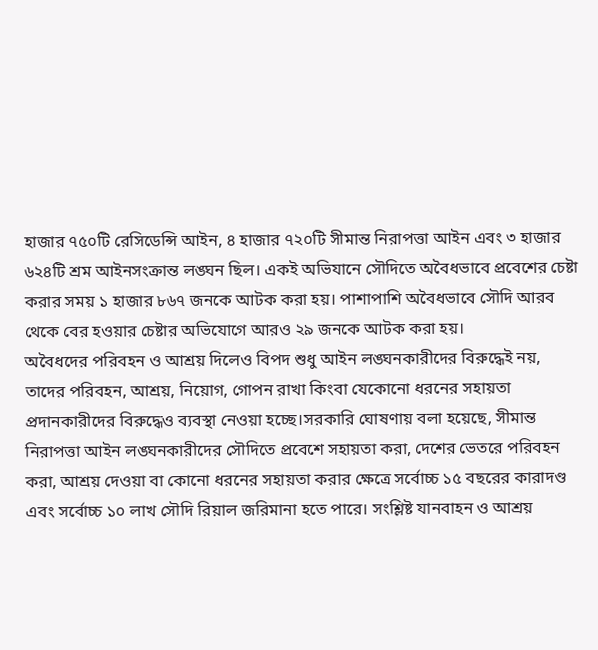হাজার ৭৫০টি রেসিডেন্সি আইন, ৪ হাজার ৭২০টি সীমান্ত নিরাপত্তা আইন এবং ৩ হাজার ৬২৪টি শ্রম আইনসংক্রান্ত লঙ্ঘন ছিল। একই অভিযানে সৌদিতে অবৈধভাবে প্রবেশের চেষ্টা করার সময় ১ হাজার ৮৬৭ জনকে আটক করা হয়। পাশাপাশি অবৈধভাবে সৌদি আরব থেকে বের হওয়ার চেষ্টার অভিযোগে আরও ২৯ জনকে আটক করা হয়।
অবৈধদের পরিবহন ও আশ্রয় দিলেও বিপদ শুধু আইন লঙ্ঘনকারীদের বিরুদ্ধেই নয়, তাদের পরিবহন, আশ্রয়, নিয়োগ, গোপন রাখা কিংবা যেকোনো ধরনের সহায়তা প্রদানকারীদের বিরুদ্ধেও ব্যবস্থা নেওয়া হচ্ছে।সরকারি ঘোষণায় বলা হয়েছে, সীমান্ত নিরাপত্তা আইন লঙ্ঘনকারীদের সৌদিতে প্রবেশে সহায়তা করা, দেশের ভেতরে পরিবহন করা, আশ্রয় দেওয়া বা কোনো ধরনের সহায়তা করার ক্ষেত্রে সর্বোচ্চ ১৫ বছরের কারাদণ্ড এবং সর্বোচ্চ ১০ লাখ সৌদি রিয়াল জরিমানা হতে পারে। সংশ্লিষ্ট যানবাহন ও আশ্রয়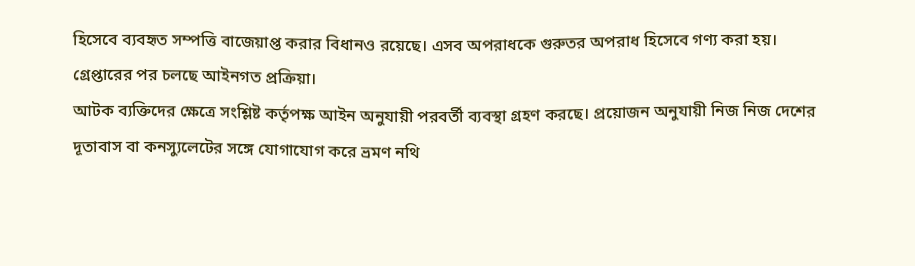হিসেবে ব্যবহৃত সম্পত্তি বাজেয়াপ্ত করার বিধানও রয়েছে। এসব অপরাধকে গুরুতর অপরাধ হিসেবে গণ্য করা হয়।
গ্রেপ্তারের পর চলছে আইনগত প্রক্রিয়া।
আটক ব্যক্তিদের ক্ষেত্রে সংশ্লিষ্ট কর্তৃপক্ষ আইন অনুযায়ী পরবর্তী ব্যবস্থা গ্রহণ করছে। প্রয়োজন অনুযায়ী নিজ নিজ দেশের দূতাবাস বা কনস্যুলেটের সঙ্গে যোগাযোগ করে ভ্রমণ নথি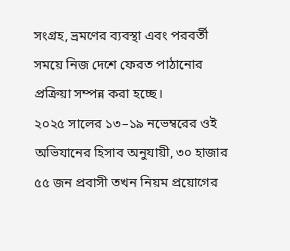সংগ্রহ, ভ্রমণের ব্যবস্থা এবং পরবর্তী সময়ে নিজ দেশে ফেরত পাঠানোর প্রক্রিয়া সম্পন্ন করা হচ্ছে।
২০২৫ সালের ১৩–১৯ নভেম্বরের ওই অভিযানের হিসাব অনুযায়ী, ৩০ হাজার ৫৫ জন প্রবাসী তখন নিয়ম প্রয়োগের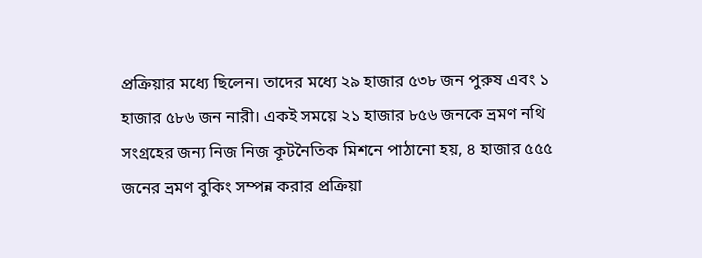প্রক্রিয়ার মধ্যে ছিলেন। তাদের মধ্যে ২৯ হাজার ৫৩৮ জন পুরুষ এবং ১ হাজার ৫৮৬ জন নারী। একই সময়ে ২১ হাজার ৮৫৬ জনকে ভ্রমণ নথি সংগ্রহের জন্য নিজ নিজ কূটনৈতিক মিশনে পাঠানো হয়, ৪ হাজার ৫৫৫ জনের ভ্রমণ বুকিং সম্পন্ন করার প্রক্রিয়া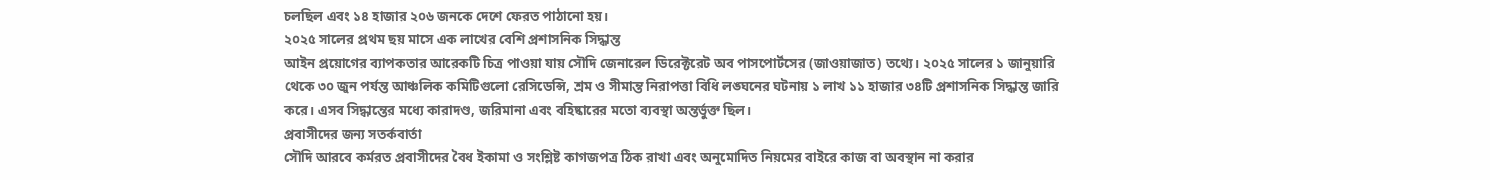চলছিল এবং ১৪ হাজার ২০৬ জনকে দেশে ফেরত পাঠানো হয়।
২০২৫ সালের প্রথম ছয় মাসে এক লাখের বেশি প্রশাসনিক সিদ্ধান্ত
আইন প্রয়োগের ব্যাপকতার আরেকটি চিত্র পাওয়া যায় সৌদি জেনারেল ডিরেক্টরেট অব পাসপোর্টসের (জাওয়াজাত) তথ্যে। ২০২৫ সালের ১ জানুয়ারি থেকে ৩০ জুন পর্যন্ত আঞ্চলিক কমিটিগুলো রেসিডেন্সি, শ্রম ও সীমান্ত নিরাপত্তা বিধি লঙ্ঘনের ঘটনায় ১ লাখ ১১ হাজার ৩৪টি প্রশাসনিক সিদ্ধান্ত জারি করে। এসব সিদ্ধান্তের মধ্যে কারাদণ্ড, জরিমানা এবং বহিষ্কারের মতো ব্যবস্থা অন্তর্ভুক্ত ছিল।
প্রবাসীদের জন্য সতর্কবার্তা
সৌদি আরবে কর্মরত প্রবাসীদের বৈধ ইকামা ও সংশ্লিষ্ট কাগজপত্র ঠিক রাখা এবং অনুমোদিত নিয়মের বাইরে কাজ বা অবস্থান না করার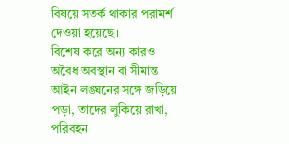বিষয়ে সতর্ক থাকার পরামর্শ দেওয়া হয়েছে।
বিশেষ করে অন্য কারও অবৈধ অবস্থান বা সীমান্ত আইন লঙ্ঘনের সঙ্গে জড়িয়ে পড়া, তাদের লুকিয়ে রাখা, পরিবহন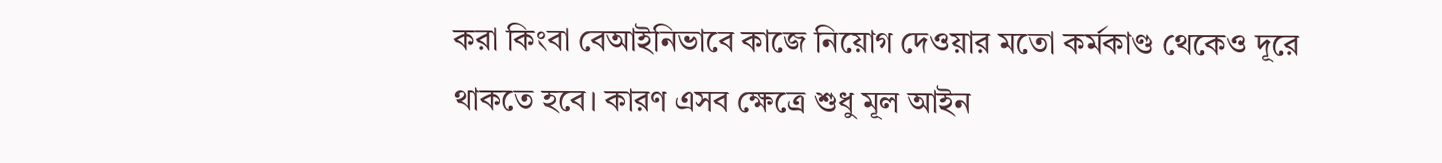করা কিংবা বেআইনিভাবে কাজে নিয়োগ দেওয়ার মতো কর্মকাণ্ড থেকেও দূরে থাকতে হবে। কারণ এসব ক্ষেত্রে শুধু মূল আইন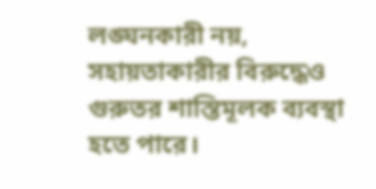লঙ্ঘনকারী নয়, সহায়তাকারীর বিরুদ্ধেও গুরুতর শাস্তিমূলক ব্যবস্থা হতে পারে।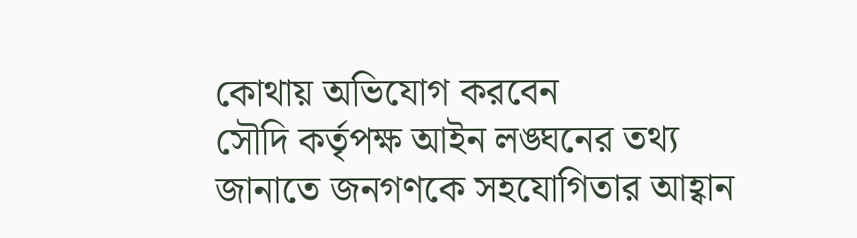কোথায় অভিযোগ করবেন
সৌদি কর্তৃপক্ষ আইন লঙ্ঘনের তথ্য জানাতে জনগণকে সহযোগিতার আহ্বান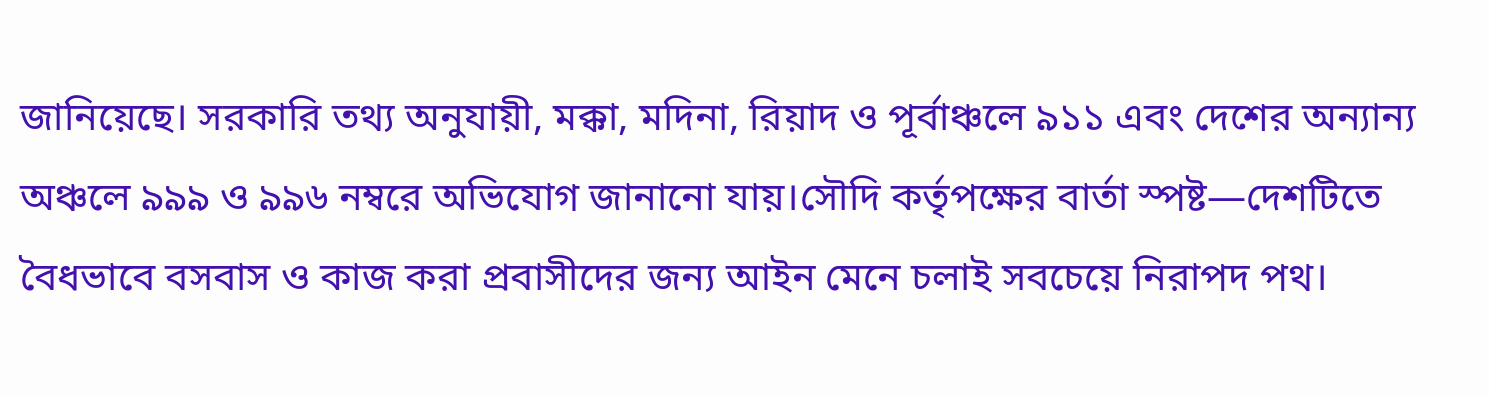জানিয়েছে। সরকারি তথ্য অনুযায়ী, মক্কা, মদিনা, রিয়াদ ও পূর্বাঞ্চলে ৯১১ এবং দেশের অন্যান্য অঞ্চলে ৯৯৯ ও ৯৯৬ নম্বরে অভিযোগ জানানো যায়।সৌদি কর্তৃপক্ষের বার্তা স্পষ্ট—দেশটিতে বৈধভাবে বসবাস ও কাজ করা প্রবাসীদের জন্য আইন মেনে চলাই সবচেয়ে নিরাপদ পথ।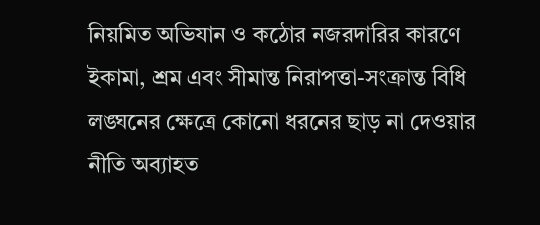নিয়মিত অভিযান ও কঠোর নজরদারির কারণে ইকামা, শ্রম এবং সীমান্ত নিরাপত্তা-সংক্রান্ত বিধি লঙ্ঘনের ক্ষেত্রে কোনো ধরনের ছাড় না দেওয়ার নীতি অব্যাহত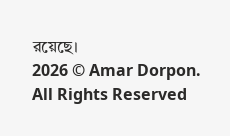রয়েছে।
2026 © Amar Dorpon. All Rights Reserved